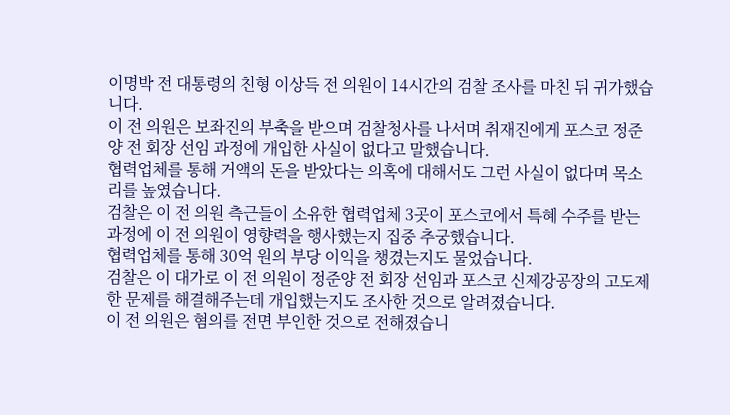이명박 전 대통령의 친형 이상득 전 의원이 14시간의 검찰 조사를 마친 뒤 귀가했습니다.
이 전 의원은 보좌진의 부축을 받으며 검찰청사를 나서며 취재진에게 포스코 정준양 전 회장 선임 과정에 개입한 사실이 없다고 말했습니다.
협력업체를 통해 거액의 돈을 받았다는 의혹에 대해서도 그런 사실이 없다며 목소리를 높였습니다.
검찰은 이 전 의원 측근들이 소유한 협력업체 3곳이 포스코에서 특혜 수주를 받는 과정에 이 전 의원이 영향력을 행사했는지 집중 추궁했습니다.
협력업체를 통해 30억 원의 부당 이익을 챙겼는지도 물었습니다.
검찰은 이 대가로 이 전 의원이 정준양 전 회장 선임과 포스코 신제강공장의 고도제한 문제를 해결해주는데 개입했는지도 조사한 것으로 알려졌습니다.
이 전 의원은 혐의를 전면 부인한 것으로 전해졌습니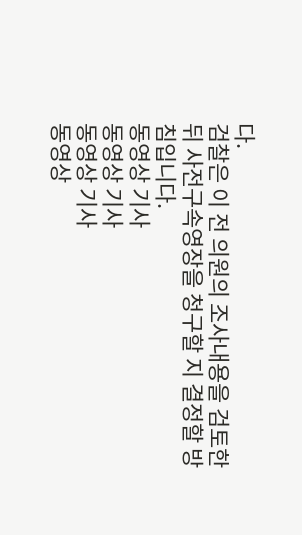다.
검찰은 이 전 의원의 조사내용을 검토한 뒤 사전구속영장을 청구할 지 결정할 방침입니다.
동영상 기사
동영상 기사
동영상 기사
동영상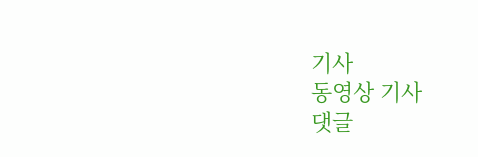기사
동영상 기사
댓글